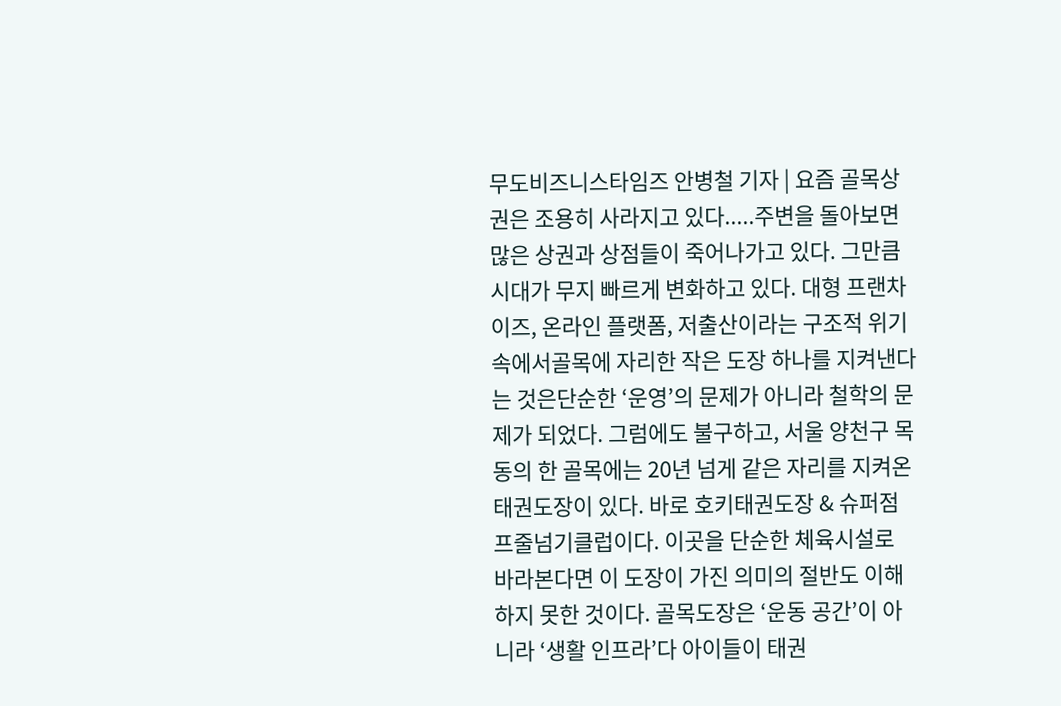무도비즈니스타임즈 안병철 기자 | 요즘 골목상권은 조용히 사라지고 있다.....주변을 돌아보면 많은 상권과 상점들이 죽어나가고 있다. 그만큼 시대가 무지 빠르게 변화하고 있다. 대형 프랜차이즈, 온라인 플랫폼, 저출산이라는 구조적 위기 속에서골목에 자리한 작은 도장 하나를 지켜낸다는 것은단순한 ‘운영’의 문제가 아니라 철학의 문제가 되었다. 그럼에도 불구하고, 서울 양천구 목동의 한 골목에는 20년 넘게 같은 자리를 지켜온 태권도장이 있다. 바로 호키태권도장 & 슈퍼점프줄넘기클럽이다. 이곳을 단순한 체육시설로 바라본다면 이 도장이 가진 의미의 절반도 이해하지 못한 것이다. 골목도장은 ‘운동 공간’이 아니라 ‘생활 인프라’다 아이들이 태권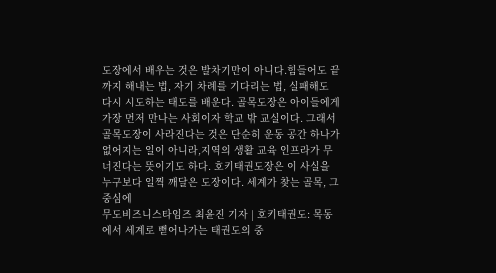도장에서 배우는 것은 발차기만이 아니다.힘들어도 끝까지 해내는 법, 자기 차례를 기다리는 법, 실패해도 다시 시도하는 태도를 배운다. 골목도장은 아이들에게 가장 먼저 만나는 사회이자 학교 밖 교실이다. 그래서 골목도장이 사라진다는 것은 단순히 운동 공간 하나가 없어지는 일이 아니라,지역의 생활 교육 인프라가 무너진다는 뜻이기도 하다. 호키태권도장은 이 사실을 누구보다 일찍 깨달은 도장이다. 세계가 찾는 골목, 그 중심에
무도비즈니스타임즈 최윤진 기자 | 호키태권도: 목동에서 세계로 뻗어나가는 태권도의 중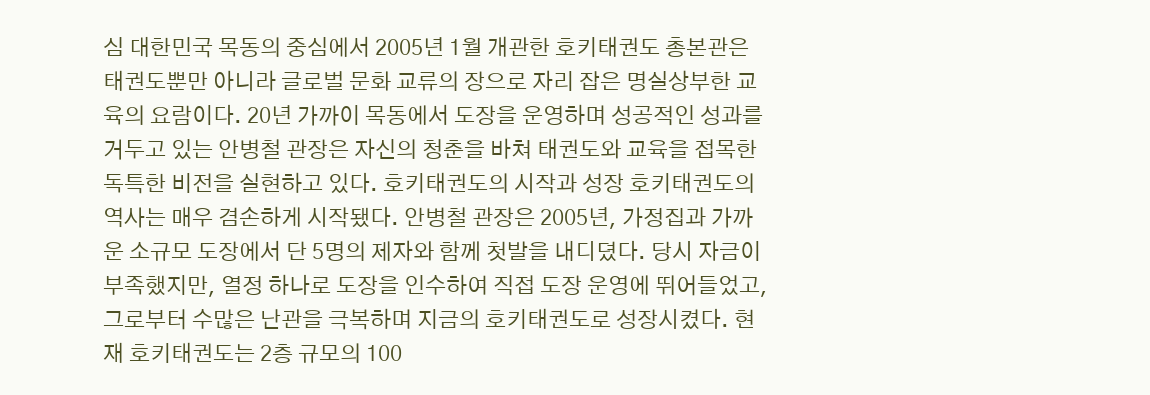심 대한민국 목동의 중심에서 2005년 1월 개관한 호키태권도 총본관은 태권도뿐만 아니라 글로벌 문화 교류의 장으로 자리 잡은 명실상부한 교육의 요람이다. 20년 가까이 목동에서 도장을 운영하며 성공적인 성과를 거두고 있는 안병철 관장은 자신의 청춘을 바쳐 태권도와 교육을 접목한 독특한 비전을 실현하고 있다. 호키태권도의 시작과 성장 호키태권도의 역사는 매우 겸손하게 시작됐다. 안병철 관장은 2005년, 가정집과 가까운 소규모 도장에서 단 5명의 제자와 함께 첫발을 내디뎠다. 당시 자금이 부족했지만, 열정 하나로 도장을 인수하여 직접 도장 운영에 뛰어들었고, 그로부터 수많은 난관을 극복하며 지금의 호키태권도로 성장시켰다. 현재 호키태권도는 2층 규모의 100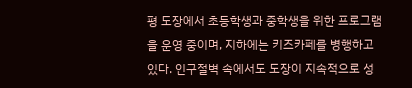평 도장에서 초등학생과 중학생을 위한 프로그램을 운영 중이며, 지하에는 키즈카페를 병행하고 있다. 인구절벽 속에서도 도장이 지속적으로 성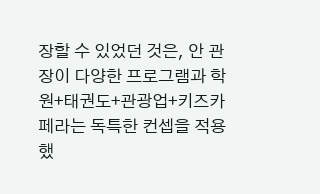장할 수 있었던 것은, 안 관장이 다양한 프로그램과 학원+태권도+관광업+키즈카페라는 독특한 컨셉을 적용했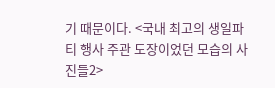기 때문이다. <국내 최고의 생일파티 행사 주관 도장이었던 모습의 사진들2>